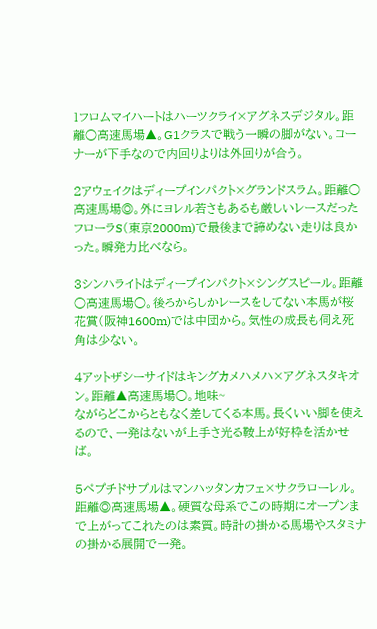1フロムマイハートはハーツクライ×アグネスデジタル。距離○高速馬場▲。G1クラスで戦う一瞬の脚がない。コーナーが下手なので内回りよりは外回りが合う。

2アウェイクはディープインパクト×グランドスラム。距離○高速馬場◎。外にヨレル若さもあるも厳しいレースだったフローラS(東京2000m)で最後まで諦めない走りは良かった。瞬発力比べなら。

3シンハライトはディープインパクト×シングスピール。距離○高速馬場○。後ろからしかレースをしてない本馬が桜花賞(阪神1600m)では中団から。気性の成長も伺え死角は少ない。

4アットザシーサイドはキングカメハメハ×アグネスタキオン。距離▲高速馬場○。地味~
ながらどこからともなく差してくる本馬。長くいい脚を使えるので、一発はないが上手さ光る鞍上が好枠を活かせば。

5ペプチドサプルはマンハッタンカフェ×サクラローレル。距離◎高速馬場▲。硬質な母系でこの時期にオープンまで上がってこれたのは素質。時計の掛かる馬場やスタミナの掛かる展開で一発。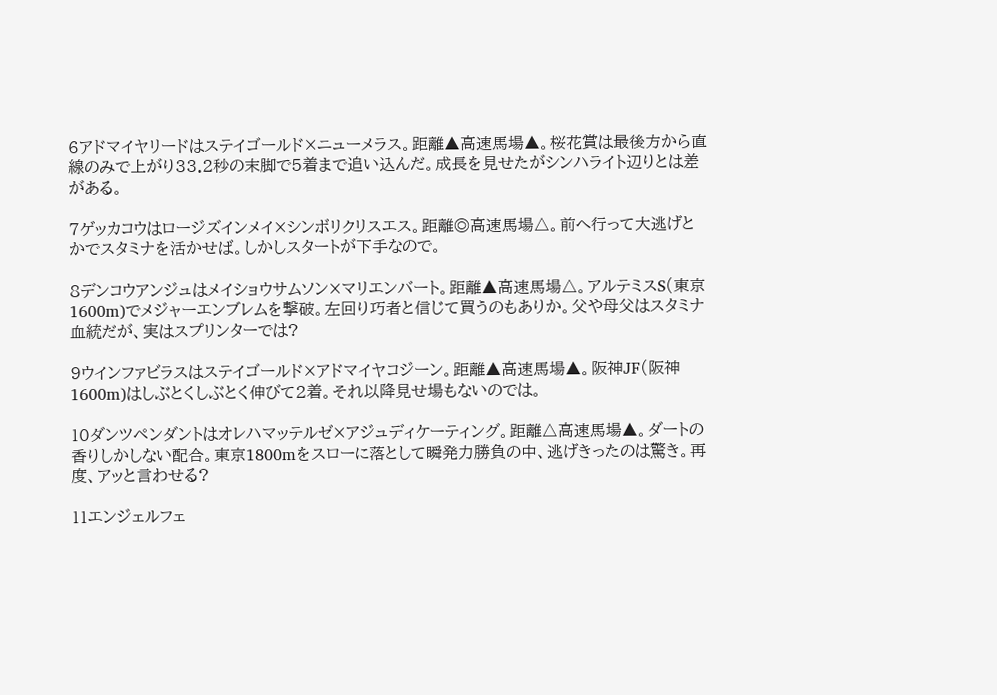6アドマイヤリードはステイゴールド×ニューメラス。距離▲高速馬場▲。桜花賞は最後方から直線のみで上がり33.2秒の末脚で5着まで追い込んだ。成長を見せたがシンハライト辺りとは差がある。

7ゲッカコウはロージズインメイ×シンボリクリスエス。距離◎高速馬場△。前へ行って大逃げとかでスタミナを活かせば。しかしスタートが下手なので。

8デンコウアンジュはメイショウサムソン×マリエンバート。距離▲高速馬場△。アルテミスS(東京1600m)でメジャーエンブレムを撃破。左回り巧者と信じて買うのもありか。父や母父はスタミナ血統だが、実はスプリンターでは?

9ウインファビラスはステイゴールド×アドマイヤコジーン。距離▲高速馬場▲。阪神JF(阪神1600m)はしぶとくしぶとく伸びて2着。それ以降見せ場もないのでは。

10ダンツペンダントはオレハマッテルゼ×アジュディケーティング。距離△高速馬場▲。ダートの香りしかしない配合。東京1800mをスローに落として瞬発力勝負の中、逃げきったのは驚き。再度、アッと言わせる?

11エンジェルフェ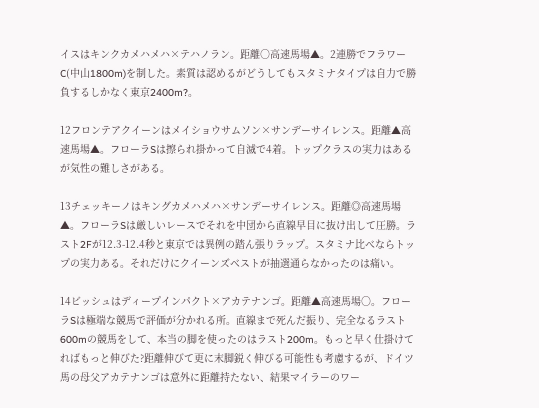イスはキンクカメハメハ×テハノラン。距離○高速馬場▲。2連勝でフラワーC(中山1800m)を制した。素質は認めるがどうしてもスタミナタイプは自力で勝負するしかなく東京2400m?。

12フロンテアクイーンはメイショウサムソン×サンデーサイレンス。距離▲高速馬場▲。フローラSは擦られ掛かって自滅で4着。トップクラスの実力はあるが気性の難しさがある。

13チェッキーノはキングカメハメハ×サンデーサイレンス。距離◎高速馬場▲。フローラSは厳しいレースでそれを中団から直線早目に抜け出して圧勝。ラスト2Fが12.3-12.4秒と東京では異例の踏ん張りラップ。スタミナ比べならトップの実力ある。それだけにクイーンズベストが抽選通らなかったのは痛い。

14ビッシュはディープインパクト×アカテナンゴ。距離▲高速馬場○。フローラSは極端な競馬で評価が分かれる所。直線まで死んだ振り、完全なるラスト600mの競馬をして、本当の脚を使ったのはラスト200m。もっと早く仕掛けてればもっと伸びた?距離伸びて更に末脚鋭く伸びる可能性も考慮するが、ドイツ馬の母父アカテナンゴは意外に距離持たない、結果マイラーのワー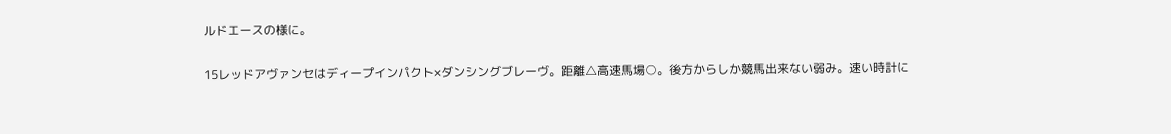ルドエースの様に。

15レッドアヴァンセはディープインパクト×ダンシングブレーヴ。距離△高速馬場○。後方からしか競馬出来ない弱み。速い時計に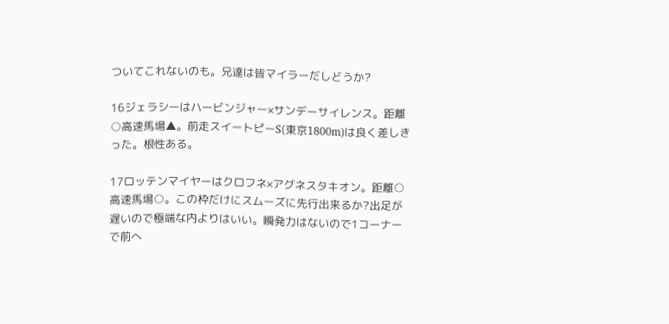ついてこれないのも。兄達は皆マイラーだしどうか?

16ジェラシーはハービンジャー×サンデーサイレンス。距離○高速馬場▲。前走スイートピーS(東京1800m)は良く差しきった。根性ある。

17ロッテンマイヤーはクロフネ×アグネスタキオン。距離○高速馬場○。この枠だけにスムーズに先行出来るか?出足が遅いので極端な内よりはいい。瞬発力はないので1コーナーで前へ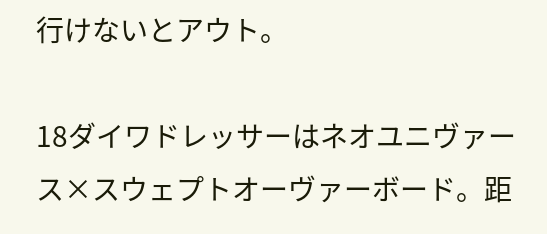行けないとアウト。

18ダイワドレッサーはネオユニヴァース×スウェプトオーヴァーボード。距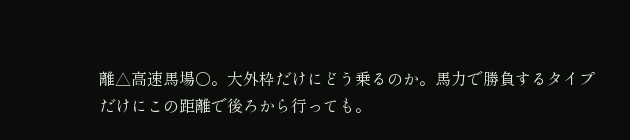離△高速馬場○。大外枠だけにどう乗るのか。馬力で勝負するタイプだけにこの距離で後ろから行っても。